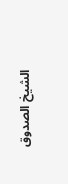الشيخ الصدوق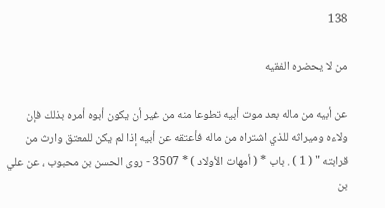138

من لا يحضره الفقيه

عن أبيه من ماله بعد موت أبيه تطوعا منه من غير أن يكون أبوه أمره بذلك فإن ولاءه وميراثه للذي اشتراه من ماله فأعتقه عن أبيه إذا لم يكن للمعتق وارث من قرابته " ( 1 ) . باب * ( أمهات الأولاد ) * 3507 - روى الحسن بن محبوب ، عن علي بن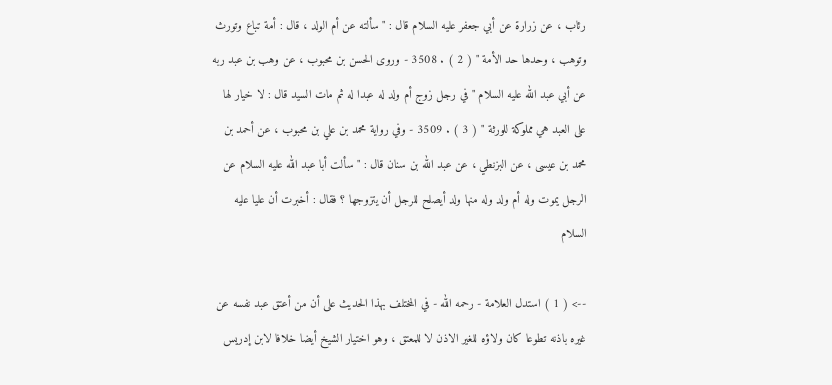رئاب ، عن زرارة عن أبي جعفر عليه السلام قال : " سألته عن أم الولد ، قال : أمة تباع وتورث وتوهب ، وحدها حد الأمة " ( 2 ) . 3508 - وروى الحسن بن محبوب ، عن وهب بن عبد ربه عن أبي عبد الله عليه السلام " في رجل زوج أم ولد له عبدا له ثم مات السيد قال : لا خيار لها على العبد هي مملوكة للورثة " ( 3 ) . 3509 - وفي رواية محمد بن علي بن محبوب ، عن أحمد بن محمد بن عيسى ، عن البزنطي ، عن عبد الله بن سنان قال : " سألت أبا عبد الله عليه السلام عن الرجل يموت وله أم ولد وله منها ولد أيصلح للرجل أن يتزوجها ؟ فقال : أخبرت أن عليا عليه السلام

--> ( 1 ) استدل العلامة - رحمه الله - في المختلف بهذا الحديث على أن من أعتق عبد نفسه عن غيره باذنه تطوعا كان ولاؤه للغير الاذن لا للمعتق ، وهو اختيار الشيخ أيضا خلافا لابن إدريس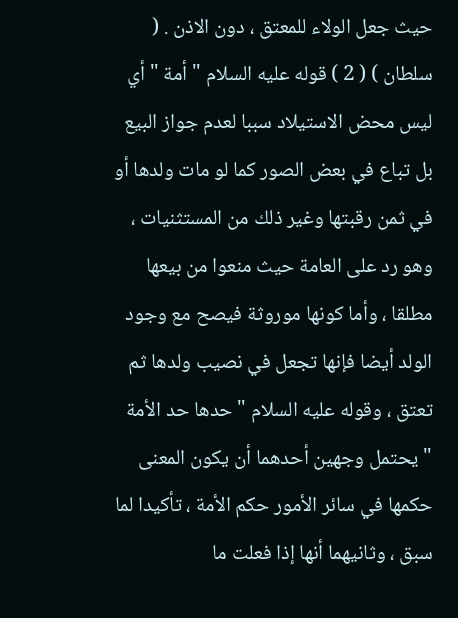حيث جعل الولاء للمعتق ، دون الاذن . ( سلطان ) ( 2 ) قوله عليه السلام " أمة " أي ليس محض الاستيلاد سببا لعدم جواز البيع بل تباع في بعض الصور كما لو مات ولدها أو في ثمن رقبتها وغير ذلك من المستثنيات ، وهو رد على العامة حيث منعوا من بيعها مطلقا ، وأما كونها موروثة فيصح مع وجود الولد أيضا فإنها تجعل في نصيب ولدها ثم تعتق ، وقوله عليه السلام " حدها حد الأمة " يحتمل وجهين أحدهما أن يكون المعنى حكمها في سائر الأمور حكم الأمة ، تأكيدا لما سبق ، وثانيهما أنها إذا فعلت ما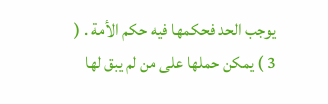يوجب الحد فحكمها فيه حكم الأمة . ( 3 ) يمكن حملها على من لم يبق لها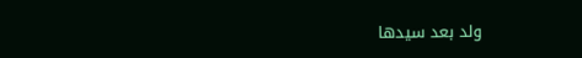ولد بعد سيدها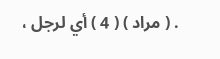. ( مراد ) ( 4 ) أي لرجل ،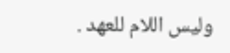وليس اللام للعهد .